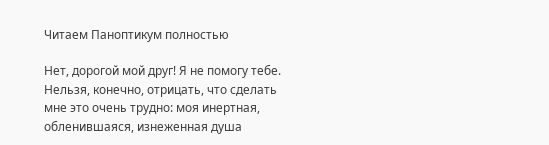Читаем Паноптикум полностью

Нет, дорогой мой друг! Я не помогу тебе. Нельзя, конечно, отрицать, что сделать мне это очень трудно: моя инертная, обленившаяся, изнеженная душа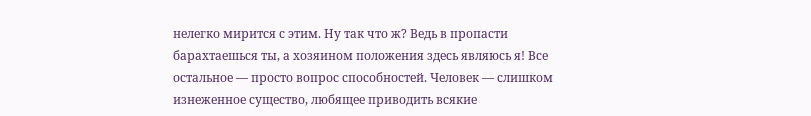нелегко мирится с этим. Ну так что ж? Ведь в пропасти барахтаешься ты, а хозяином положения здесь являюсь я! Все остальное — просто вопрос способностей. Человек — слишком изнеженное существо, любящее приводить всякие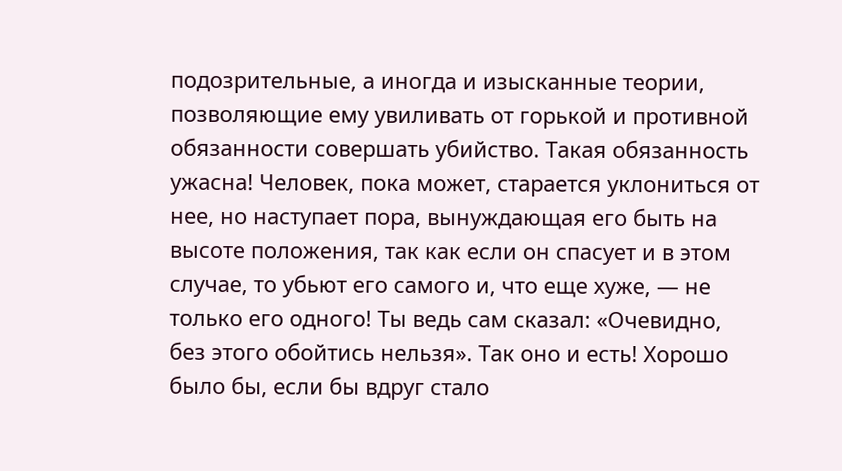подозрительные, а иногда и изысканные теории, позволяющие ему увиливать от горькой и противной обязанности совершать убийство. Такая обязанность ужасна! Человек, пока может, старается уклониться от нее, но наступает пора, вынуждающая его быть на высоте положения, так как если он спасует и в этом случае, то убьют его самого и, что еще хуже, — не только его одного! Ты ведь сам сказал: «Очевидно, без этого обойтись нельзя». Так оно и есть! Хорошо было бы, если бы вдруг стало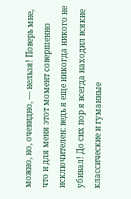можно, но, очевидно, — нельзя! Поверь мне, что и для меня этот момент совершенно исключителен: ведь я еще никогда никого не убивал! До сих пор я всегда находил всякие классические и гуманные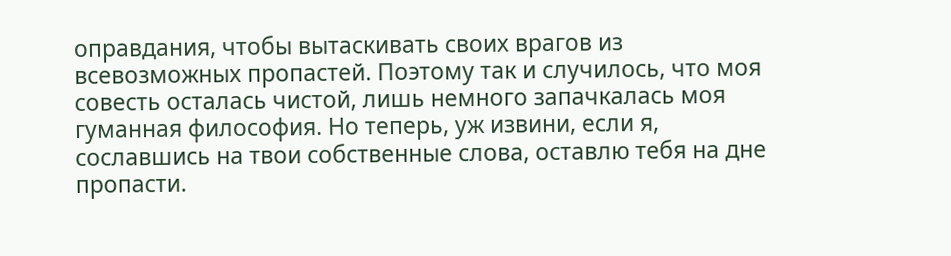оправдания, чтобы вытаскивать своих врагов из всевозможных пропастей. Поэтому так и случилось, что моя совесть осталась чистой, лишь немного запачкалась моя гуманная философия. Но теперь, уж извини, если я, сославшись на твои собственные слова, оставлю тебя на дне пропасти.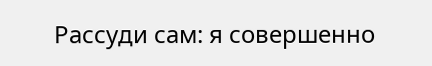Рассуди сам: я совершенно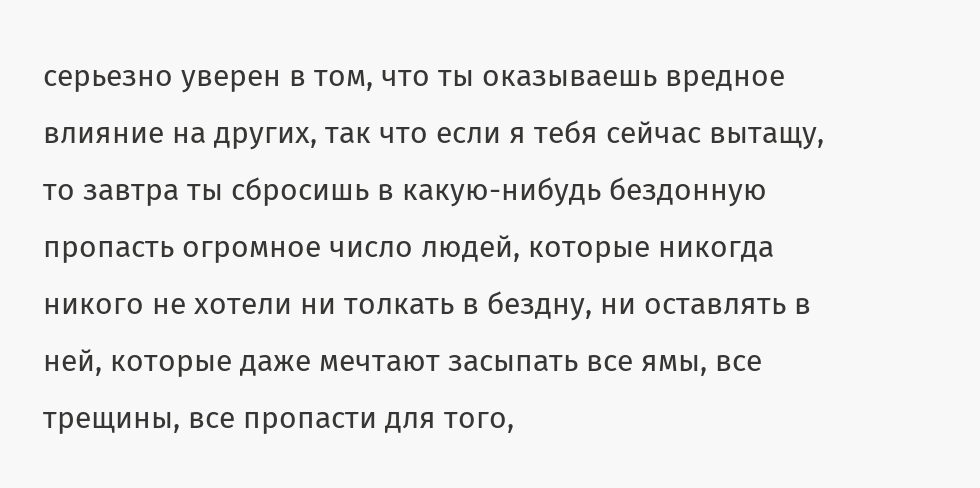серьезно уверен в том, что ты оказываешь вредное влияние на других, так что если я тебя сейчас вытащу, то завтра ты сбросишь в какую-нибудь бездонную пропасть огромное число людей, которые никогда никого не хотели ни толкать в бездну, ни оставлять в ней, которые даже мечтают засыпать все ямы, все трещины, все пропасти для того,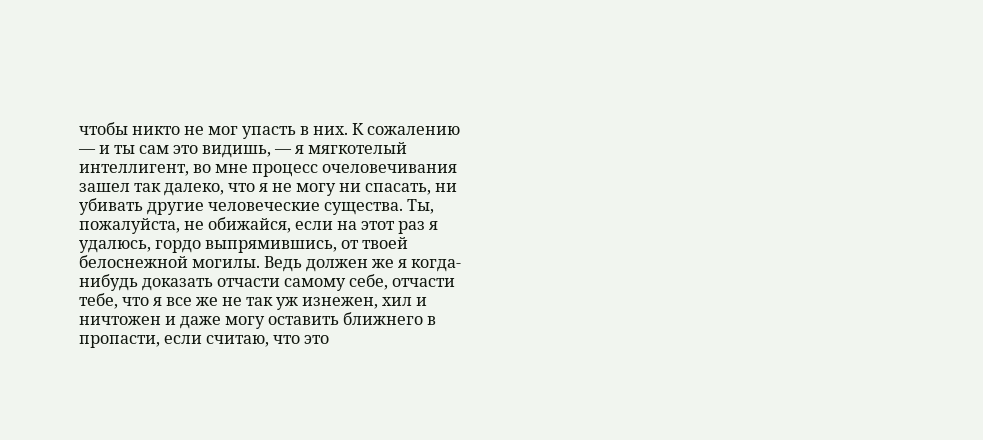чтобы никто не мог упасть в них. К сожалению — и ты сам это видишь, — я мягкотелый интеллигент, во мне процесс очеловечивания зашел так далеко, что я не могу ни спасать, ни убивать другие человеческие существа. Ты, пожалуйста, не обижайся, если на этот раз я удалюсь, гордо выпрямившись, от твоей белоснежной могилы. Ведь должен же я когда-нибудь доказать отчасти самому себе, отчасти тебе, что я все же не так уж изнежен, хил и ничтожен и даже могу оставить ближнего в пропасти, если считаю, что это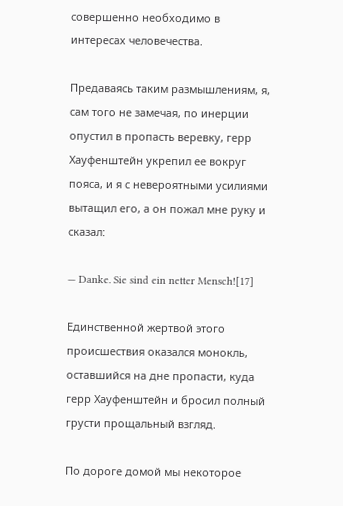совершенно необходимо в интересах человечества.

Предаваясь таким размышлениям, я, сам того не замечая, по инерции опустил в пропасть веревку, герр Хауфенштейн укрепил ее вокруг пояса, и я с невероятными усилиями вытащил его, а он пожал мне руку и сказал:

— Danke. Sie sind ein netter Mensch![17]

Единственной жертвой этого происшествия оказался монокль, оставшийся на дне пропасти, куда герр Хауфенштейн и бросил полный грусти прощальный взгляд.

По дороге домой мы некоторое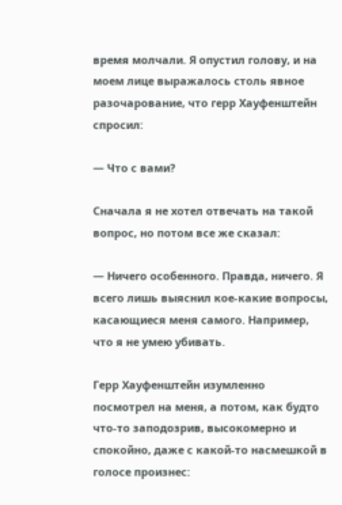время молчали. Я опустил голову, и на моем лице выражалось столь явное разочарование, что герр Хауфенштейн спросил:

— Что с вами?

Сначала я не хотел отвечать на такой вопрос, но потом все же сказал:

— Ничего особенного. Правда, ничего. Я всего лишь выяснил кое-какие вопросы, касающиеся меня самого. Например, что я не умею убивать.

Герр Хауфенштейн изумленно посмотрел на меня, а потом, как будто что-то заподозрив, высокомерно и спокойно, даже с какой-то насмешкой в голосе произнес: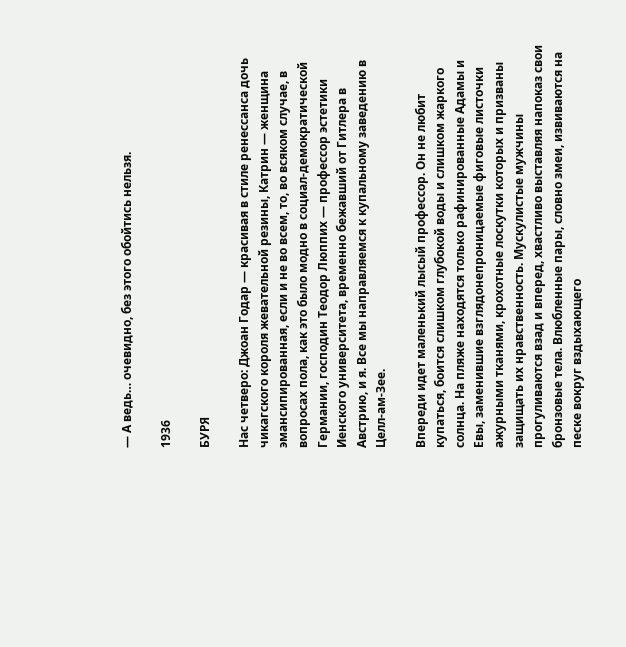— А ведь… очевидно, без этого обойтись нельзя.

1936

БУРЯ

Нас четверо: Джоан Годар — красивая в стиле ренессанса дочь чикагского короля жевательной резины, Катрин — женщина эмансипированная, если и не во всем, то, во всяком случае, в вопросах пола, как это было модно в социал-демократической Германии, господин Теодор Люппих — профессор эстетики Иенского университета, временно бежавший от Гитлера в Австрию, и я. Все мы направляемся к купальному заведению в Целл-ам-Зее.

Впереди идет маленький лысый профессор. Он не любит купаться, боится слишком глубокой воды и слишком жаркого солнца. На пляже находятся только рафинированные Адамы и Евы, заменившие взглядонепроницаемые фиговые листочки ажурными тканями, крохотные лоскутки которых и призваны защищать их нравственность. Мускулистые мужчины прогуливаются взад и вперед, хвастливо выставляя напоказ свои бронзовые тела. Влюбленные пары, словно змеи, извиваются на песке вокруг вздыхающего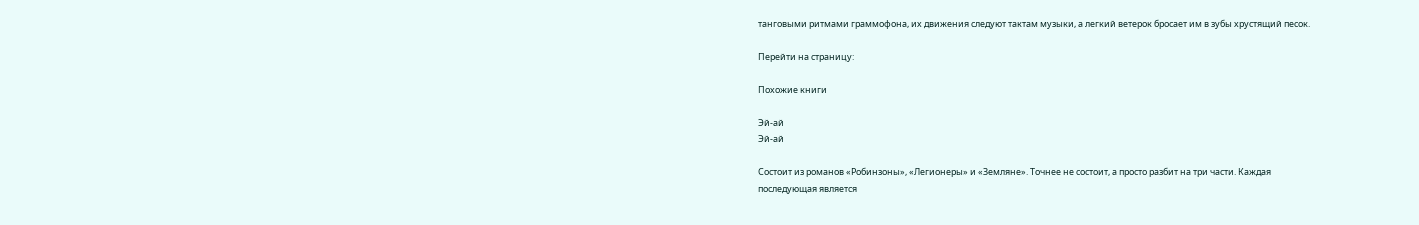танговыми ритмами граммофона, их движения следуют тактам музыки, а легкий ветерок бросает им в зубы хрустящий песок.

Перейти на страницу:

Похожие книги

Эй-ай
Эй-ай

Состоит из романов «Робинзоны», «Легионеры» и «Земляне». Точнее не состоит, а просто разбит на три части. Каждая последующая является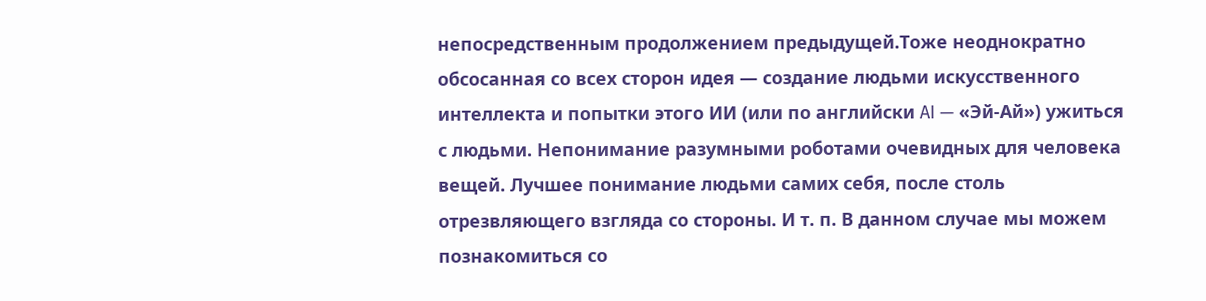непосредственным продолжением предыдущей.Тоже неоднократно обсосанная со всех сторон идея — создание людьми искусственного интеллекта и попытки этого ИИ (или по английски AI — «Эй-Ай») ужиться с людьми. Непонимание разумными роботами очевидных для человека вещей. Лучшее понимание людьми самих себя, после столь отрезвляющего взгляда со стороны. И т. п. В данном случае мы можем познакомиться со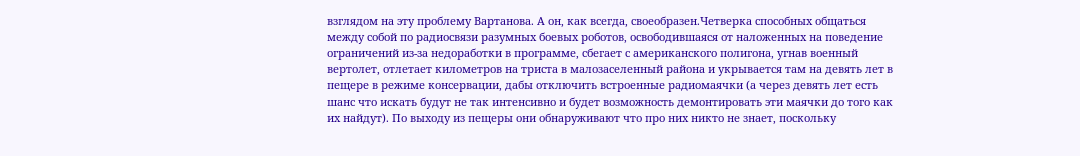взглядом на эту проблему Вартанова. А он, как всегда, своеобразен.Четверка способных общаться между собой по радиосвязи разумных боевых роботов, освободившаяся от наложенных на поведение ограничений из-за недоработки в программе, сбегает с американского полигона, угнав военный вертолет, отлетает километров на триста в малозаселенный района и укрывается там на девять лет в пещере в режиме консервации, дабы отключить встроенные радиомаячки (а через девять лет есть шанс что искать будут не так интенсивно и будет возможность демонтировать эти маячки до того как их найдут). По выходу из пещеры они обнаруживают что про них никто не знает, поскольку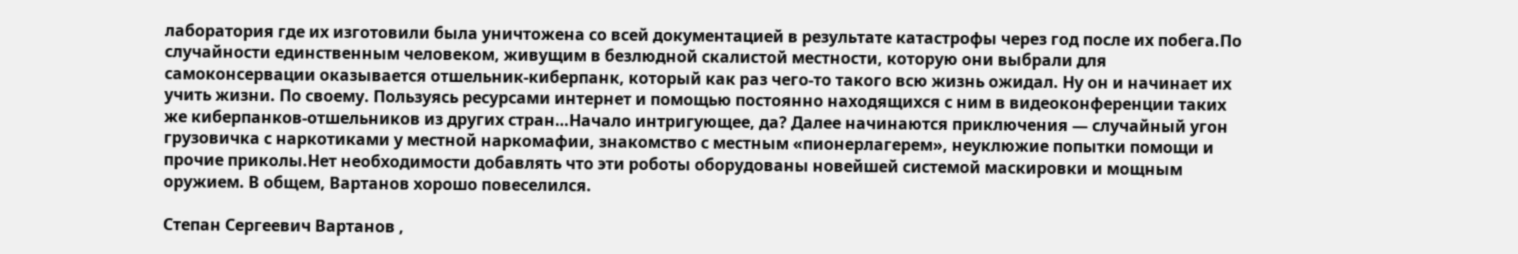лаборатория где их изготовили была уничтожена со всей документацией в результате катастрофы через год после их побега.По случайности единственным человеком, живущим в безлюдной скалистой местности, которую они выбрали для самоконсервации оказывается отшельник-киберпанк, который как раз чего-то такого всю жизнь ожидал. Ну он и начинает их учить жизни. По своему. Пользуясь ресурсами интернет и помощью постоянно находящихся с ним в видеоконференции таких же киберпанков-отшельников из других стран…Начало интригующее, да? Далее начинаются приключения — случайный угон грузовичка с наркотиками у местной наркомафии, знакомство с местным «пионерлагерем», неуклюжие попытки помощи и прочие приколы.Нет необходимости добавлять что эти роботы оборудованы новейшей системой маскировки и мощным оружием. В общем, Вартанов хорошо повеселился.

Степан Сергеевич Вартанов ,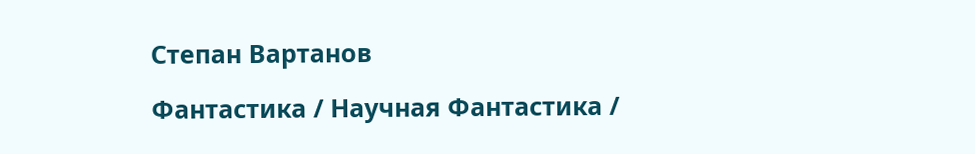Степан Вартанов

Фантастика / Научная Фантастика /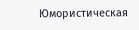Юмористическая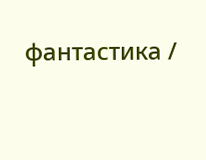фантастика /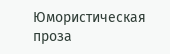Юмористическая проза